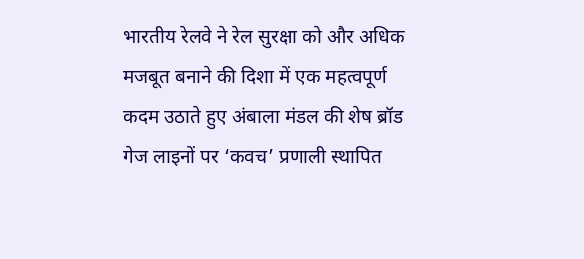भारतीय रेलवे ने रेल सुरक्षा को और अधिक मजबूत बनाने की दिशा में एक महत्वपूर्ण कदम उठाते हुए अंबाला मंडल की शेष ब्रॉड गेज लाइनों पर ‘कवच’ प्रणाली स्थापित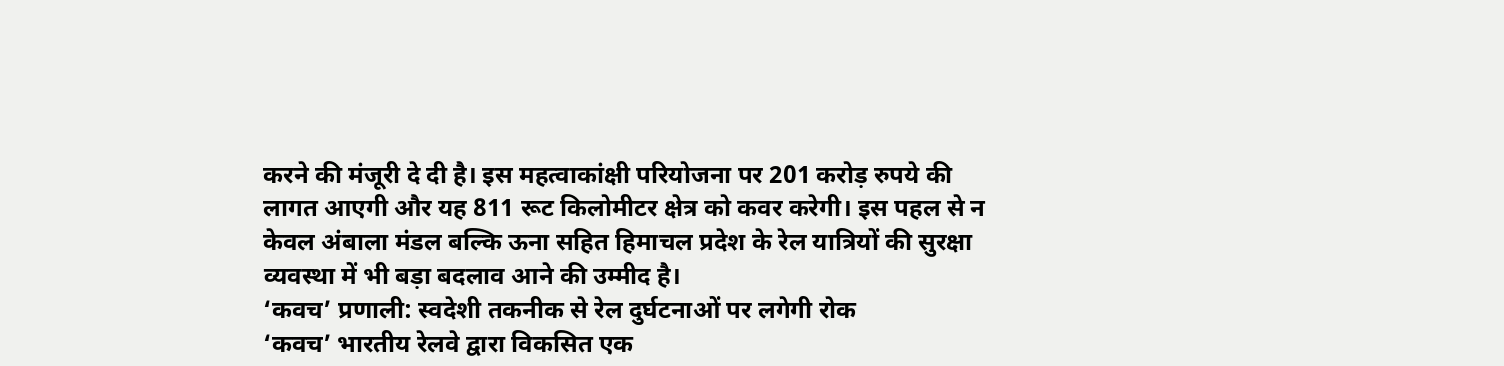करने की मंजूरी दे दी है। इस महत्वाकांक्षी परियोजना पर 201 करोड़ रुपये की लागत आएगी और यह 811 रूट किलोमीटर क्षेत्र को कवर करेगी। इस पहल से न केवल अंबाला मंडल बल्कि ऊना सहित हिमाचल प्रदेश के रेल यात्रियों की सुरक्षा व्यवस्था में भी बड़ा बदलाव आने की उम्मीद है।
‘कवच’ प्रणाली: स्वदेशी तकनीक से रेल दुर्घटनाओं पर लगेगी रोक
‘कवच’ भारतीय रेलवे द्वारा विकसित एक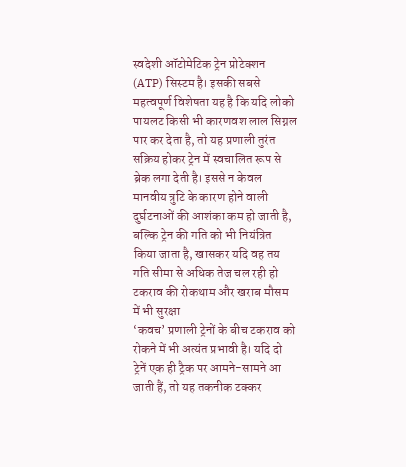स्वदेशी ऑटोमेटिक ट्रेन प्रोटेक्शन (ATP) सिस्टम है। इसकी सबसे महत्वपूर्ण विशेषता यह है कि यदि लोको पायलट किसी भी कारणवश लाल सिग्नल पार कर देता है, तो यह प्रणाली तुरंत सक्रिय होकर ट्रेन में स्वचालित रूप से ब्रेक लगा देती है। इससे न केवल मानवीय त्रुटि के कारण होने वाली दुर्घटनाओं की आशंका कम हो जाती है, बल्कि ट्रेन की गति को भी नियंत्रित किया जाता है, खासकर यदि वह तय गति सीमा से अधिक तेज चल रही हो
टकराव की रोकथाम और खराब मौसम में भी सुरक्षा
‘कवच’ प्रणाली ट्रेनों के बीच टकराव को रोकने में भी अत्यंत प्रभावी है। यदि दो ट्रेनें एक ही ट्रैक पर आमने-सामने आ जाती हैं, तो यह तकनीक टक्कर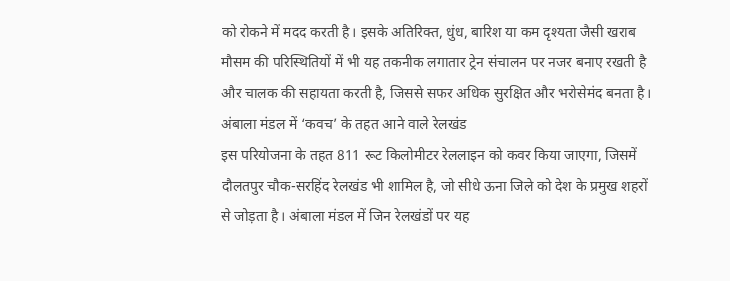को रोकने में मदद करती है। इसके अतिरिक्त, धुंध, बारिश या कम दृश्यता जैसी खराब मौसम की परिस्थितियों में भी यह तकनीक लगातार ट्रेन संचालन पर नजर बनाए रखती है और चालक की सहायता करती है, जिससे सफर अधिक सुरक्षित और भरोसेमंद बनता है।
अंबाला मंडल में ‘कवच’ के तहत आने वाले रेलखंड
इस परियोजना के तहत 811 रूट किलोमीटर रेललाइन को कवर किया जाएगा, जिसमें दौलतपुर चौक-सरहिंद रेलखंड भी शामिल है, जो सीधे ऊना जिले को देश के प्रमुख शहरों से जोड़ता है। अंबाला मंडल में जिन रेलखंडों पर यह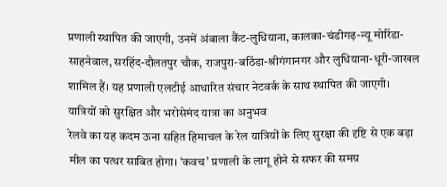प्रणाली स्थापित की जाएगी, उनमें अंबाला कैंट-लुधियाना, कालका-चंडीगढ़-न्यू मोरिंडा-साहनेवाल, सरहिंद-दौलतपुर चौक, राजपुरा-बठिंडा-श्रीगंगानगर और लुधियाना-धूरी-जाखल शामिल हैं। यह प्रणाली एलटीई आधारित संचार नेटवर्क के साथ स्थापित की जाएगी।
यात्रियों को सुरक्षित और भरोसेमंद यात्रा का अनुभव
रेलवे का यह कदम ऊना सहित हिमाचल के रेल यात्रियों के लिए सुरक्षा की दृष्टि से एक बड़ा मील का पत्थर साबित होगा। ‘कवच’ प्रणाली के लागू होने से सफर की समग्र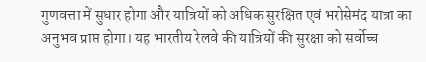गुणवत्ता में सुधार होगा और यात्रियों को अधिक सुरक्षित एवं भरोसेमंद यात्रा का अनुभव प्राप्त होगा। यह भारतीय रेलवे की यात्रियों की सुरक्षा को सर्वोच्च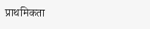प्राथमिकता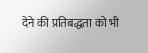देने की प्रतिबद्धता को भी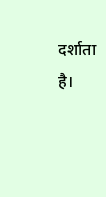दर्शाता है।